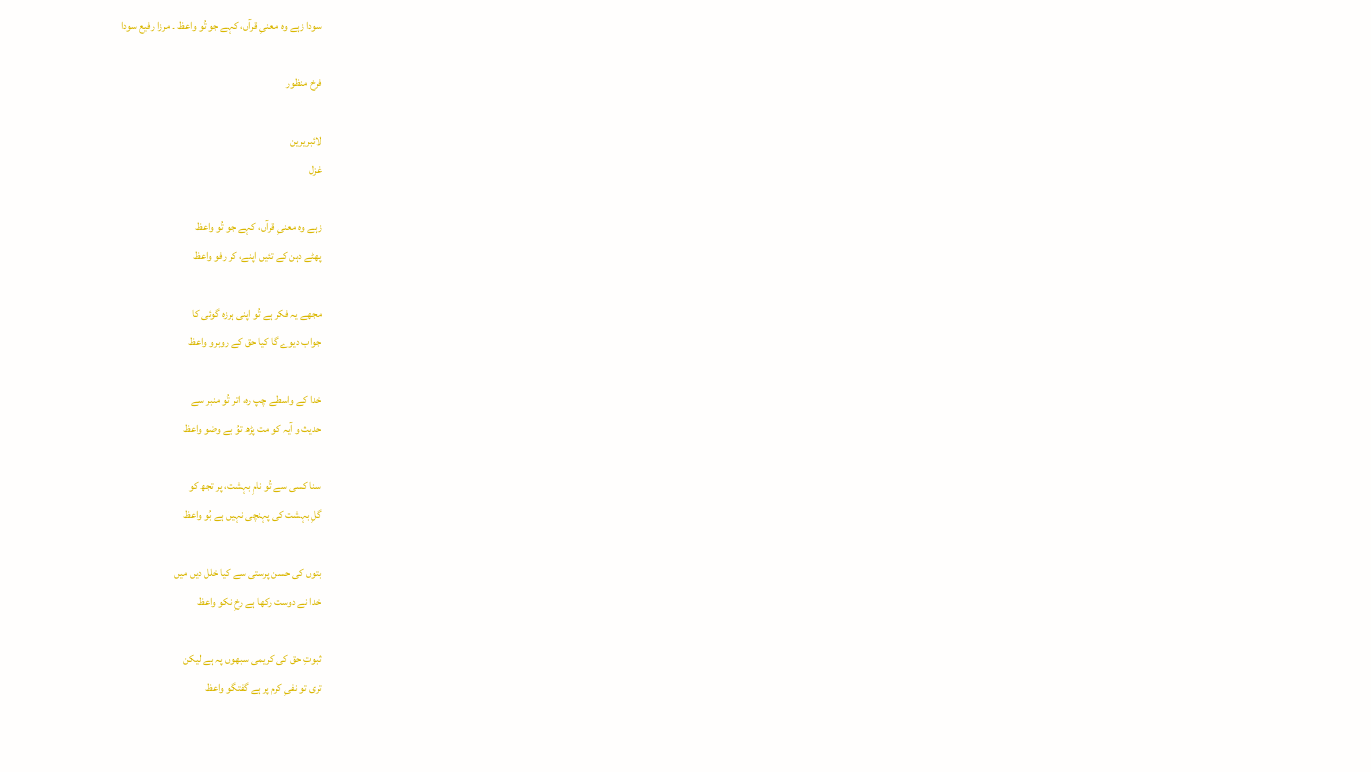سودا زہے وہ معنیِ قرآں، کہے جو تُو واعظ ۔ مرزا رفیع سودا

فرخ منظور

لائبریرین
غزل

زہے وہ معنیِ قرآں، کہے جو تُو واعظ
پھٹے دہن کے تئیں اپنے، کر رفو واعظ

مجھے یہ فکر ہے تُو اپنی ہرزہ گوئی کا
جواب دیوے گا کیا حق کے روبرو واعظ

خدا کے واسطے چپ رہ، اتر تُو منبر سے
حدیث و آیہ کو مت پڑھ توُ بے وضو واعظ

سنا کسی سے تُو نامِ بہشت، پر تجھ کو
گلِ بہشت کی پہنچی نہیں ہے بُو واعظ

بتوں کی حسن پرستی سے کیا خلل دیں میں
خدا نے دوست رکھا ہے رخِ نکو واعظ

ثبوتِ حق کی کریمی سبھوں پہ ہے لیکن
تری تو نفیِ کرم پر ہے گفتگو واعظ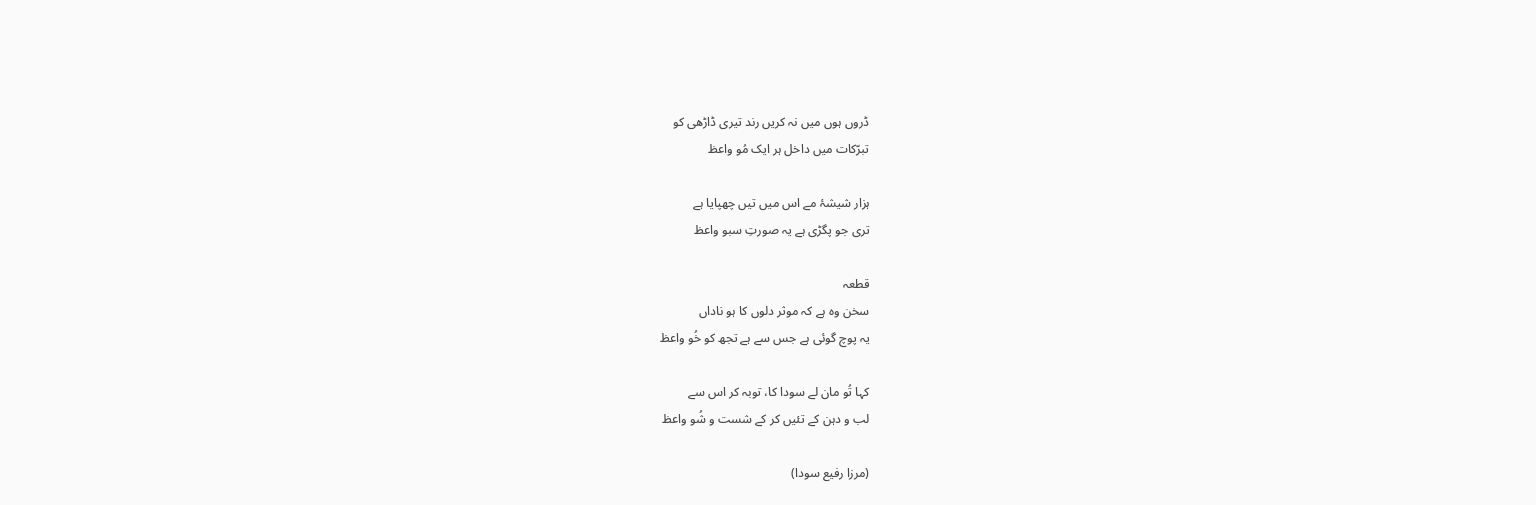ڈروں ہوں میں نہ کریں رند تیری ڈاڑھی کو
تبرّکات میں داخل ہر ایک مُو واعظ

ہزار شیشۂ مے اس میں تیں چھپایا ہے
تری جو پگڑی ہے یہ صورتِ سبو واعظ

قطعہ
سخن وہ ہے کہ موثر دلوں کا ہو ناداں
یہ پوچ گوئی ہے جس سے ہے تجھ کو خُو واعظ

کہا تُو مان لے سودا کا، توبہ کر اس سے
لب و دہن کے تئیں کر کے شست و شُو واعظ

(مرزا رفیع سودا)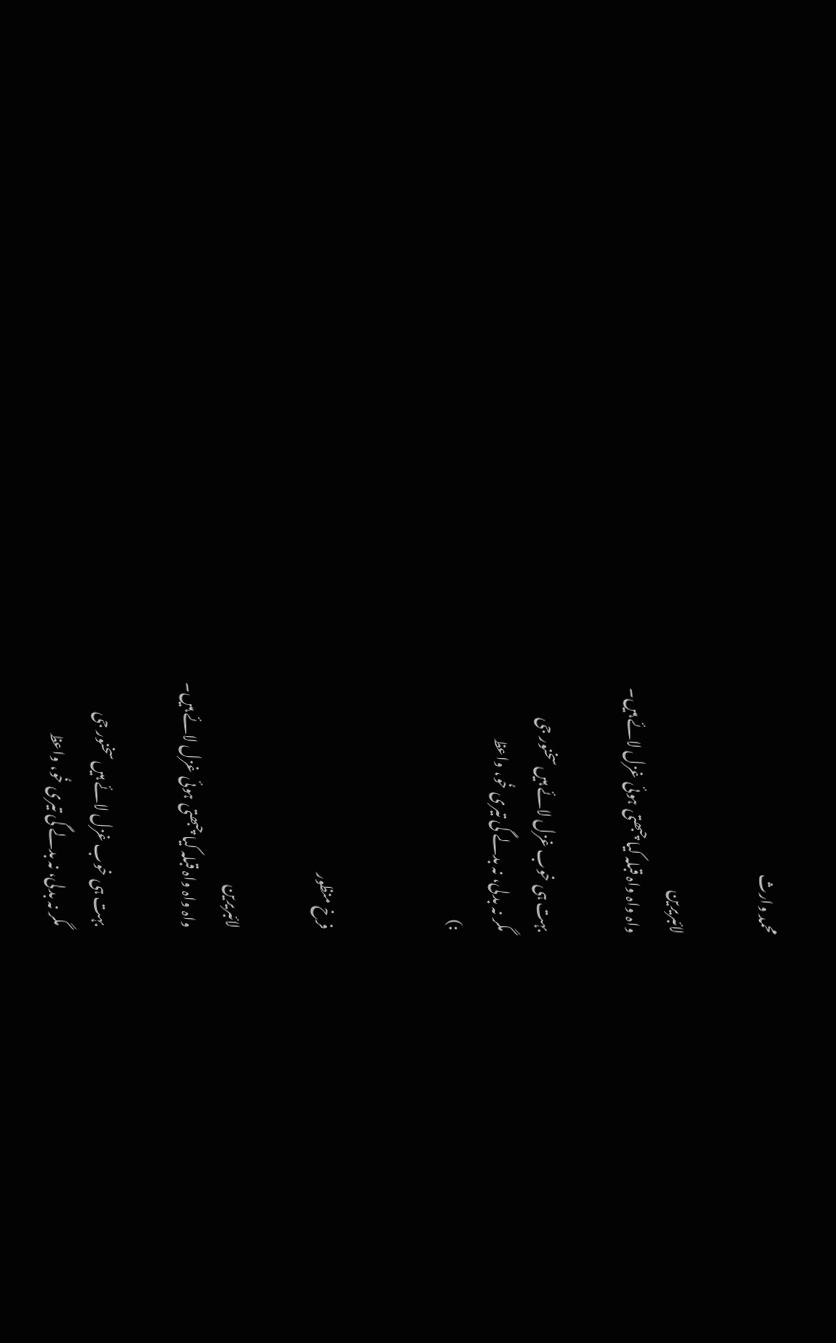محمد وارث

لائبریرین
واہ واہ واہ قبلہ کیا چبھتی ہوئی غزل لائے ہیں۔

بہت ہی خوب غزل لائے ہیں سخنور جی
مگر نہ بدلی، نہ بدلے گی تیری خُو، واعظ
:)


فرخ منظور

لائبریرین
واہ واہ واہ قبلہ کیا چبھتی ہوئی غزل لائے ہیں۔

بہت ہی خوب غزل لائے ہیں سخنور جی
مگر نہ بدلی، نہ بدلے گی تیری خُو، واعظ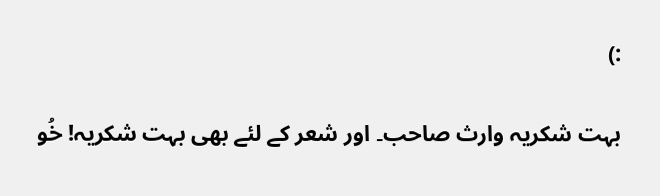:)

بہت شکریہ وارث صاحب۔ اور شعر کے لئے بھی بہت شکریہ! خُو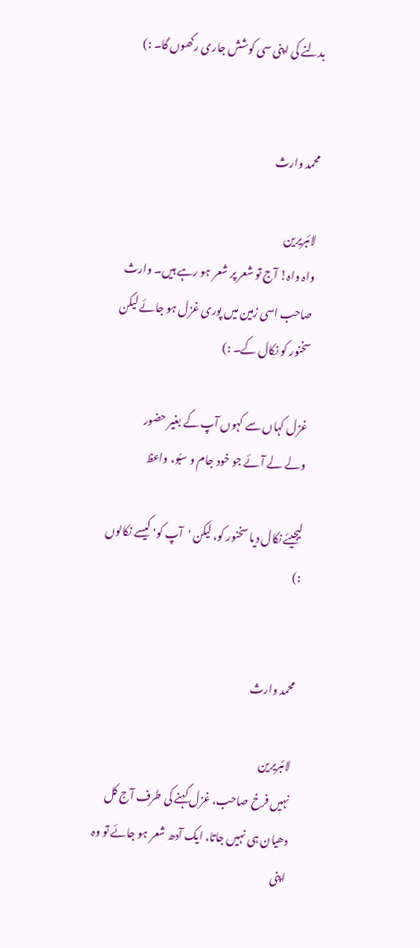بدلنے کی اپنی سی کوشش جاری رکھوں گا۔ :)


محمد وارث

لائبریرین
واہ واہ! آج تو شعر پر شعر ہو رہے ہیں۔ وارث صاحب اسی زمین میں پوری غزل ہو جائے لیکن سخنور کو نکال کے۔ :)

غزل کہاں سے کہوں آپ کے بغیر حضور
ولے لے آئے جو خود جام و سبُو، واعظ

لیجیئے نکال دیا سخنور کو، لیکن 'آپ کو' کیسے نکالوں :)


محمد وارث

لائبریرین
نہیں فرخ صاحب، غزل کہنے کی طرف آج کل دھیان ہی نہیں جاتا، ایک آدھ شعر ہو جائے تو وہ اپنی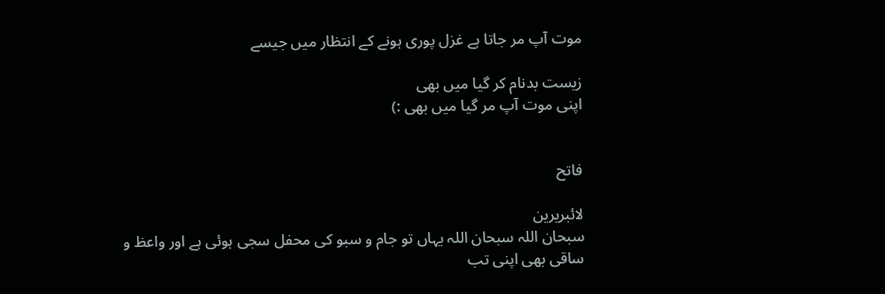موت آپ مر جاتا ہے غزل پوری ہونے کے انتظار میں جیسے

زیست بدنام کر گیا میں بھی
اپنی موت آپ مر گیا میں بھی :)


فاتح

لائبریرین
سبحان اللہ سبحان اللہ یہاں تو جام و سبو کی محفل سجی ہوئی ہے اور واعظ و ساقی بھی اپنی تب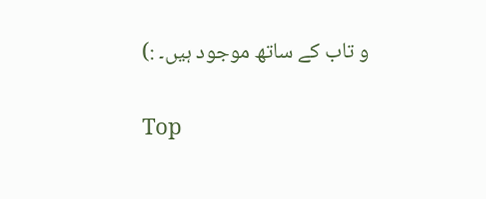و تاب کے ساتھ موجود ہیں۔ :)

Top